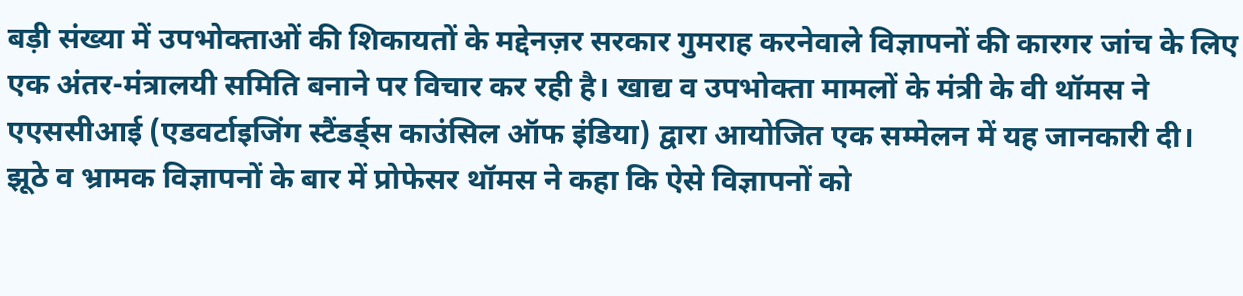बड़ी संख्‍या में उपभोक्‍ताओं की शिकायतों के मद्देनज़र सरकार गुमराह करनेवाले विज्ञापनों की कारगर जांच के लिए एक अंतर-मंत्रालयी समिति बनाने पर विचार कर रही है। खाद्य व उपभोक्ता मामलों के मंत्री के वी थॉमस ने एएससीआई (एडवर्टाइजिंग स्टैंडर्ड्स काउंसिल ऑफ इंडिया) द्वारा आयोजित एक सम्मेलन में यह जानकारी दी। झूठे व भ्रामक विज्ञापनों के बार में प्रोफेसर थॉमस ने कहा कि ऐसे विज्ञापनों को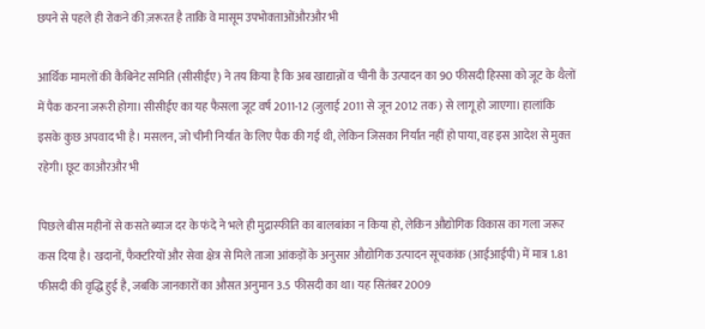छपने से पहले ही रोकने की ज़रूरत है ताकि वे मासूम उपभोक्‍ताओंऔरऔर भी

आर्थिक मामलों की कैबिनेट समिति (सीसीईए) ने तय किया है कि अब खाद्यान्नों व चीनी कै उत्पादन का 90 फीसदी हिस्सा को जूट के थैलों में पैक करना जरूरी होगा। सीसीईए का यह फैसला जूट वर्ष 2011-12 (जुलाई 2011 से जून 2012 तक) से लागू हो जाएगा। हालांकि इसके कुछ अपवाद भी है। मसलन, जो चीनी निर्यात के लिए पैक की गई थी, लेकिन जिसका निर्यात न‍हीं हो पाया, वह इस आदेश से मुक्‍त रहेगी। छूट काऔरऔर भी

पिछले बीस महीनों से कसते ब्याज दर के फंदे ने भले ही मुद्रास्फीति का बालबांका न किया हो, लेकिन औद्योगिक विकास का गला जरूर कस दिया है। खदानों, फैक्टरियों और सेवा क्षेत्र से मिले ताजा आंकड़ों के अनुसार औद्योगिक उत्पादन सूचकांक (आईआईपी) में मात्र 1.81 फीसदी की वृद्धि हुई है, जबकि जानकारों का औसत अनुमान 3.5 फीसदी का था। यह सितंबर 2009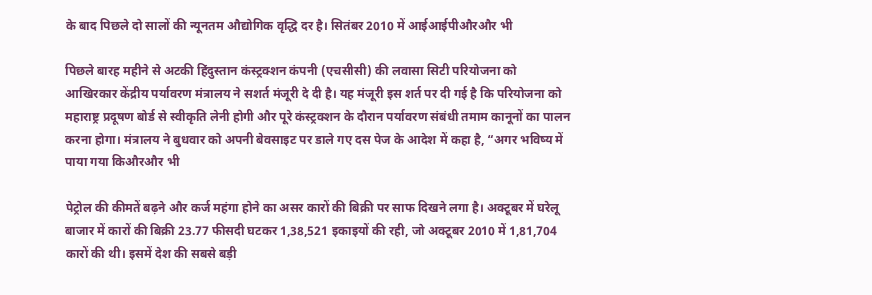के बाद पिछले दो सालों की न्यूनतम औद्योगिक वृद्धि दर है। सितंबर 2010 में आईआईपीऔरऔर भी

पिछले बारह महीने से अटकी हिंदुस्तान कंस्ट्रक्शन कंपनी (एचसीसी) की लवासा सिटी परियोजना को आखिरकार केंद्रीय पर्यावरण मंत्रालय ने सशर्त मंजूरी दे दी है। यह मंजूरी इस शर्त पर दी गई है कि परियोजना को महाराष्ट्र प्रदूषण बोर्ड से स्वीकृति लेनी होगी और पूरे कंस्ट्रक्शन के दौरान पर्यावरण संबंधी तमाम कानूनों का पालन करना होगा। मंत्रालय ने बुधवार को अपनी बेवसाइट पर डाले गए दस पेज के आदेश में कहा है, “अगर भविष्य में पाया गया किऔरऔर भी

पेट्रोल की कीमतें बढ़ने और कर्ज महंगा होने का असर कारों की बिक्री पर साफ दिखने लगा है। अक्टूबर में घरेलू बाजार में कारों की बिक्री 23.77 फीसदी घटकर 1,38,521 इकाइयों की रही, जो अक्टूबर 2010 में 1,81,704 कारों की थी। इसमें देश की सबसे बड़ी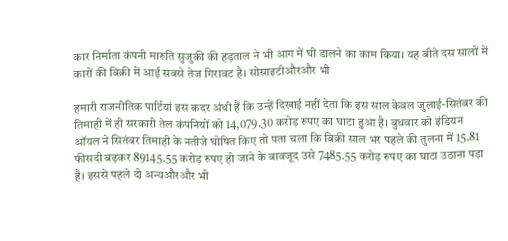कार निर्माता कंपनी मारुति सुजुकी की हड़ताल ने भी आग में घी डालने का काम किया। यह बीते दस सालों में कारों की बिक्री में आई सबसे तेज गिरावट है। सोसाइटीऔरऔर भी

हमारी राजनीतिक पार्टियां इस कदर अंधी हैं कि उन्हें दिखाई नहीं देता कि इस साल केवल जुलाई-सितंबर की तिमाही में ही सरकारी तेल कंपनियों को 14,079.30 करोड़ रुपए का घाटा हुआ है। बुधवार को इंडियन ऑयल ने सितंबर तिमाही के नतीजे घोषित किए तो पता चला कि बिक्री साल भर पहले की तुलना में 15.81 फीसदी बढ़कर 89145.55 करोड़ रुपए हो जाने के बावजूद उसे 7485.55 करोड़ रुपए का घाटा उठाना पड़ा है। इससे पहले दो अन्यऔरऔर भी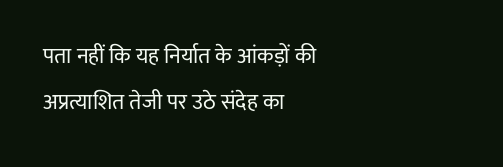पता नहीं कि यह निर्यात के आंकड़ों की अप्रत्याशित तेजी पर उठे संदेह का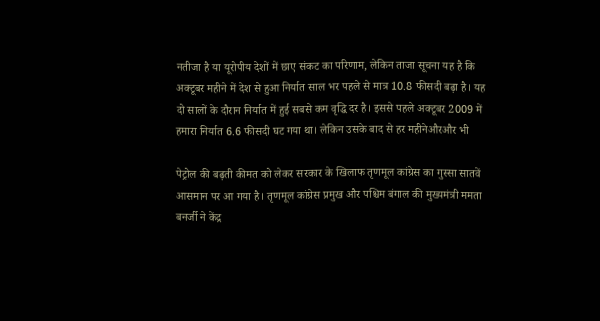नतीजा है या यूरोपीय देशों में छाए संकट का परिणाम, लेकिन ताजा सूचना यह है कि अक्टूबर महीने में देश से हुआ निर्यात साल भर पहले से मात्र 10.8 फीसदी बढ़ा है। यह दो सालों के दौरान निर्यात में हुई सबसे कम वृद्धि दर है। इससे पहले अक्टूबर 2009 में हमारा निर्यात 6.6 फीसदी घट गया था। लेकिन उसके बाद से हर महीनेऔरऔर भी

पेट्रोल की बढ़ती कीमत को लेकर सरकार के खिलाफ तृणमूल कांग्रेस का गुस्‍सा सातवें आसमान पर आ गया है। तृणमूल कांग्रेस प्रमुख और पश्चिम बंगाल की मुख्यमंत्री ममता बनर्जी ने केंद्र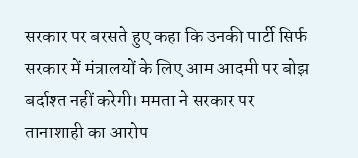सरकार पर बरसते हुए कहा कि उनकी पार्टी सिर्फ सरकार में मंत्रालयों के लिए आम आदमी पर बोझ बर्दाश्त नहीं करेगी। ममता ने सरकार पर तानाशाही का आरोप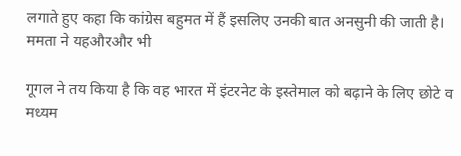लगाते हुए कहा कि कांग्रेस बहुमत में हैं इसलिए उनकी बात अनसुनी की जाती है। ममता ने यहऔरऔर भी

गूगल ने तय किया है कि वह भारत में इंटरनेट के इस्तेमाल को बढ़ाने के लिए छोटे व मध्यम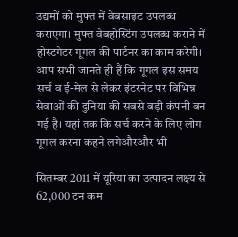उद्यमों को मुफ्त में वेबसाइट उपलब्ध कराएगा। मुफ्त वेबहोस्टिंग उपलब्ध कराने में होस्टगेटर गूगल की पार्टनर का काम करेगी। आप सभी जानते ही हैं कि गूगल इस समय सर्च व ई-मेल से लेकर इंटरनेट पर विभिन्न सेवाओं की दुनिया की सबसे बड़ी कंपनी बन गई है। यहां तक कि सर्च करने के लिए लोग गूगल करना कहने लगेऔरऔर भी

सितम्‍बर 2011 में यूरिया का उत्‍पादन लक्ष्‍य से 62,000 टन कम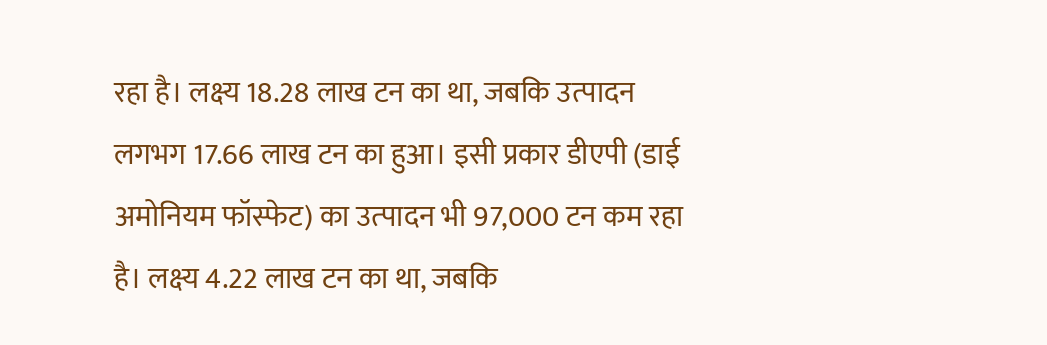रहा है। लक्ष्‍य 18.28 लाख टन का था, जबकि उत्‍पादन लगभग 17.66 लाख टन का हुआ। इसी प्रकार डीएपी (डाई अमोनियम फॉस्फेट) का उत्‍पादन भी 97,000 टन कम रहा है। लक्ष्‍य 4.22 लाख टन का था, जबकि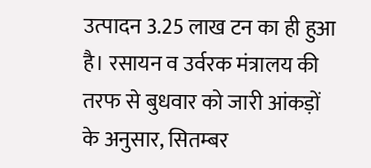उत्‍पादन 3.25 लाख टन का ही हुआ है। रसायन व उर्वरक मंत्रालय की तरफ से बुधवार को जारी आंकड़ों के अनुसार, सितम्‍बर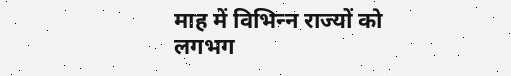माह में विभिन्‍न राज्‍यों को लगभग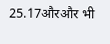25.17औरऔर भी